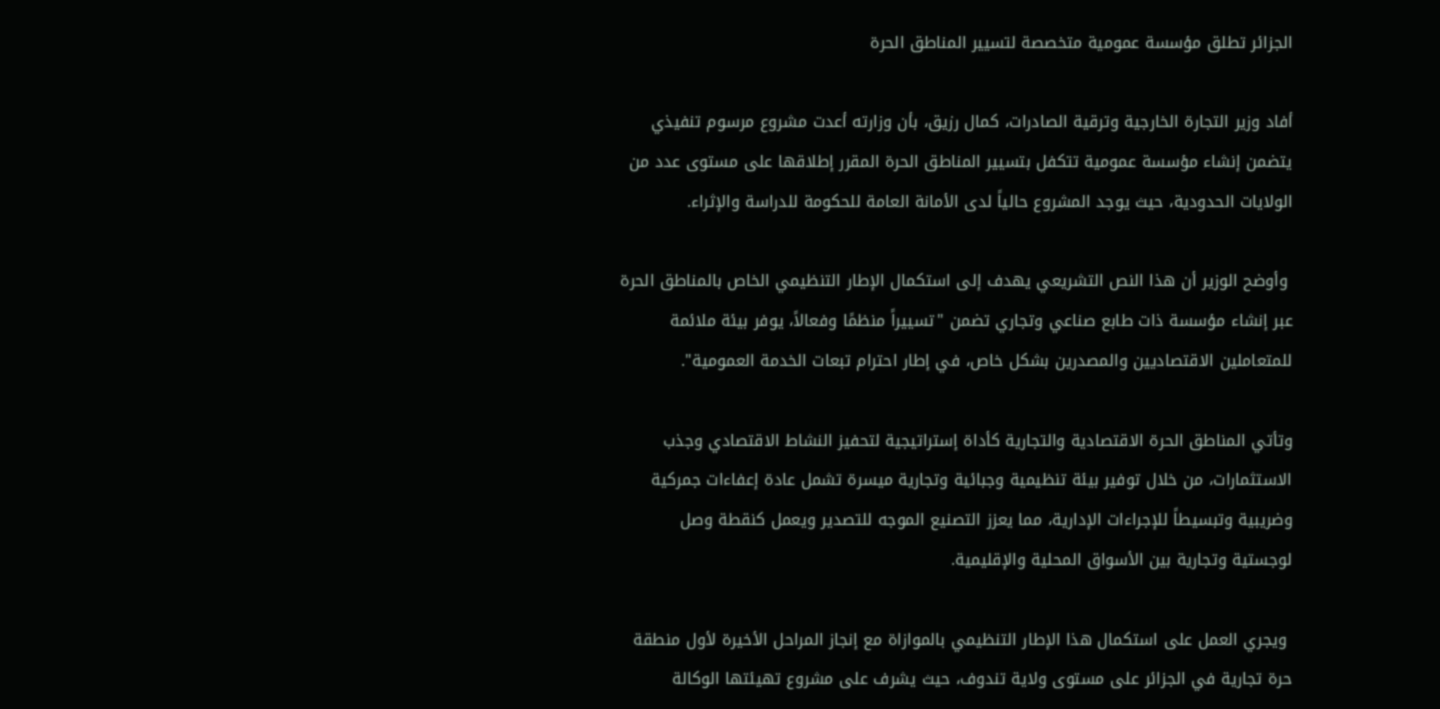الجزائر تطلق مؤسسة عمومية متخصصة لتسيير المناطق الحرة

أفاد وزير التجارة الخارجية وترقية الصادرات، كمال رزيق، بأن وزارته أعدت مشروع مرسوم تنفيذي يتضمن إنشاء مؤسسة عمومية تتكفل بتسيير المناطق الحرة المقرر إطلاقها على مستوى عدد من الولايات الحدودية، حيث يوجد المشروع حالياً لدى الأمانة العامة للحكومة للدراسة والإثراء.

 وأوضح الوزير أن هذا النص التشريعي يهدف إلى استكمال الإطار التنظيمي الخاص بالمناطق الحرة عبر إنشاء مؤسسة ذات طابع صناعي وتجاري تضمن "تسييراً منظمًا وفعالاً، يوفر بيئة ملائمة للمتعاملين الاقتصاديين والمصدرين بشكل خاص، في إطار احترام تبعات الخدمة العمومية".

وتأتي المناطق الحرة الاقتصادية والتجارية كأداة إستراتيجية لتحفيز النشاط الاقتصادي وجذب الاستثمارات، من خلال توفير بيئة تنظيمية وجبائية وتجارية ميسرة تشمل عادة إعفاءات جمركية وضريبية وتبسيطاً للإجراءات الإدارية، مما يعزز التصنيع الموجه للتصدير ويعمل كنقطة وصل لوجستية وتجارية بين الأسواق المحلية والإقليمية.

 ويجري العمل على استكمال هذا الإطار التنظيمي بالموازاة مع إنجاز المراحل الأخيرة لأول منطقة حرة تجارية في الجزائر على مستوى ولاية تندوف، حيث يشرف على مشروع تهيئتها الوكالة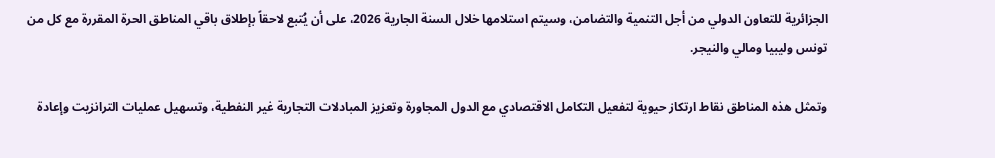الجزائرية للتعاون الدولي من أجل التنمية والتضامن، وسيتم استلامها خلال السنة الجارية 2026، على أن يُتبع لاحقاً بإطلاق باقي المناطق الحرة المقررة مع كل من تونس وليبيا ومالي والنيجر.

وتمثل هذه المناطق نقاط ارتكاز حيوية لتفعيل التكامل الاقتصادي مع الدول المجاورة وتعزيز المبادلات التجارية غير النفطية، وتسهيل عمليات الترانزيت وإعادة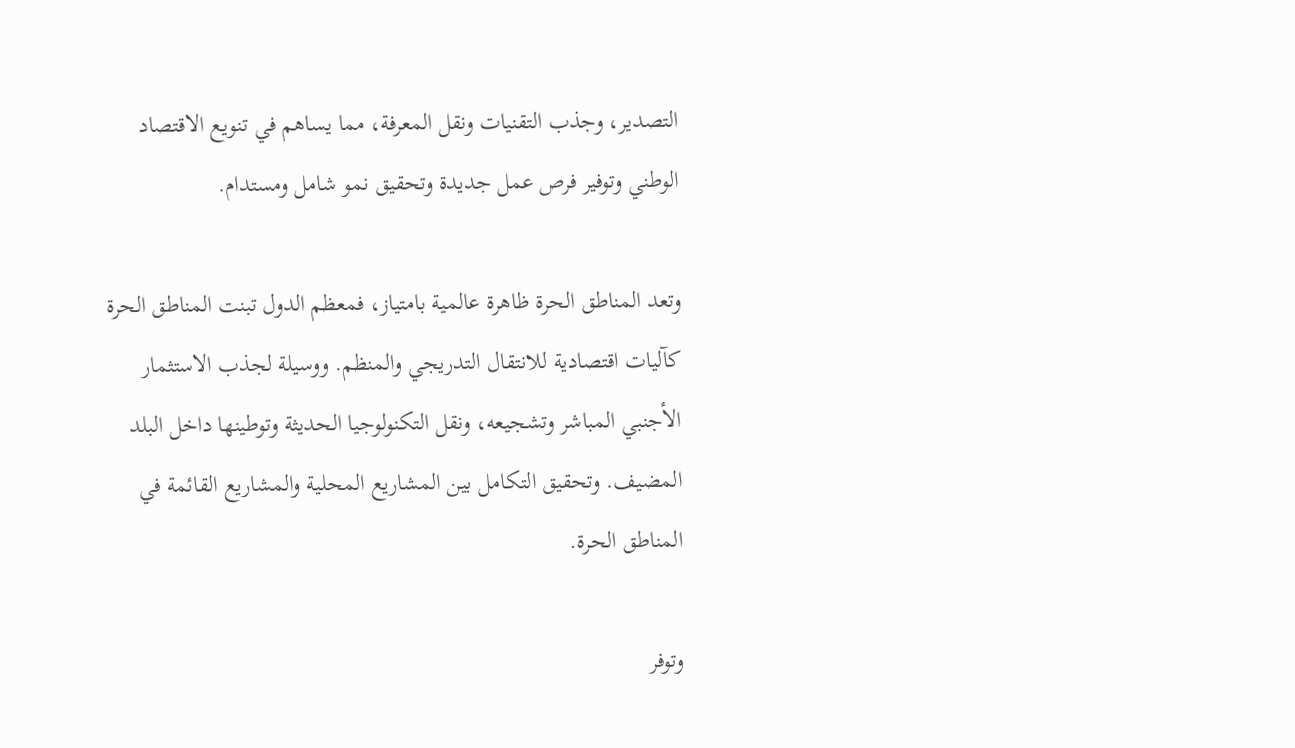التصدير، وجذب التقنيات ونقل المعرفة، مما يساهم في تنويع الاقتصاد الوطني وتوفير فرص عمل جديدة وتحقيق نمو شامل ومستدام.

وتعد المناطق الحرة ظاهرة عالمية بامتياز، فمعظم الدول تبنت المناطق الحرة كآليات اقتصادية للانتقال التدريجي والمنظم. ووسيلة لجذب الاستثمار الأجنبي المباشر وتشجيعه، ونقل التكنولوجيا الحديثة وتوطينها داخل البلد المضيف. وتحقيق التكامل بين المشاريع المحلية والمشاريع القائمة في المناطق الحرة.

وتوفر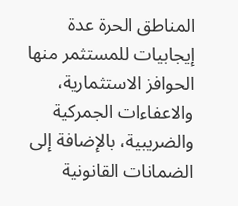المناطق الحرة عدة إيجابيات للمستثمر منها الحوافز الاستثمارية، والاعفاءات الجمركية والضريبية، بالإضافة إلى الضمانات القانونية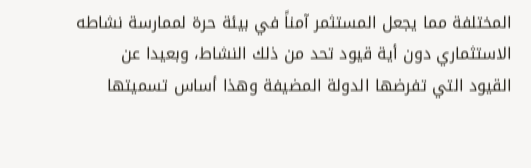المختلفة مما يجعل المستثمر آمناً في بيئة حرة لممارسة نشاطه الاستثماري دون أية قيود تحد من ذلك النشاط، وبعيدا عن القيود التي تفرضها الدولة المضيفة وهذا أساس تسميتها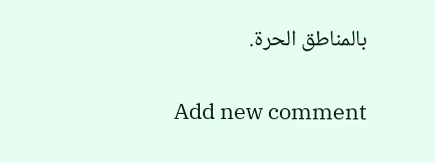بالمناطق الحرة.

Add new comment